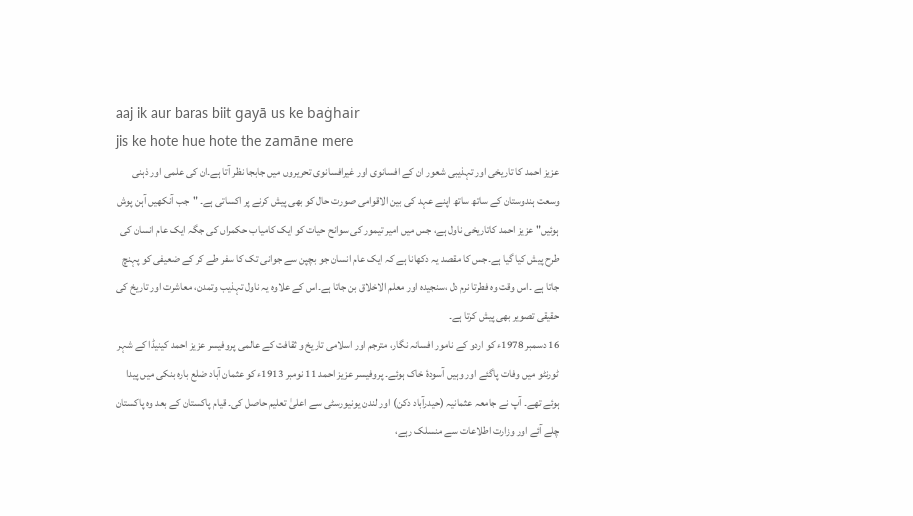aaj ik aur baras biit gayā us ke baġhair
jis ke hote hue hote the zamāne mere
عزیز احمد کا تاریخی اور تہذیبی شعور ان کے افسانوی اور غیرافسانوی تحریروں میں جابجا نظر آتا ہے۔ان کی علمی اور ذہنی وسعت ہندوستان کے ساتھ ساتھ اپنے عہد کی بین الاقوامی صورت حال کو بھی پیش کرنے پر اکساتی ہے۔ "جب آنکھیں آہن پوش ہوئیں" عزیز احمد کاتاریخی ناول ہے، جس میں امیر تیمور کی سوانح حیات کو ایک کامیاب حکمراں کی جگہ ایک عام انسان کی طرح پیش کیا گیا ہے۔جس کا مقصد یہ دکھانا ہے کہ ایک عام انسان جو بچپن سے جوانی تک کا سفر طے کر کے ضعیفی کو پہنچ جاتا ہے ۔اس وقت وہ فطرتا نرم دل ،سنجیدہ اور معلم الاخلاق بن جاتا ہے۔اس کے علاوہ یہ ناول تہذیب وتمدن، معاشرت اور تاریخ کی حقیقی تصویر بھی پیش کرتا ہے۔
16 دسمبر 1978ء کو اردو کے نامور افسانہ نگار، مترجم اور اسلامی تاریخ و ثقافت کے عالمی پروفیسر عزیز احمد کینیڈا کے شہر ٹورنٹو میں وفات پاگئے اور وہیں آسودۂ خاک ہوئے۔ پروفیسر عزیز احمد 11 نومبر 1913ء کو عثمان آباد ضلع بارہ بنکی میں پیدا ہوئے تھے۔ آپ نے جامعہ عثمانیہ (حیدرآباد دکن) اور لندن یونیورسٹی سے اعلیٰ تعلیم حاصل کی۔ قیام پاکستان کے بعد وہ پاکستان چلے آئے اور وزارت اطلاعات سے منسلک رہے،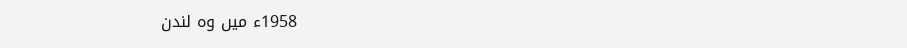1958ء میں وہ لندن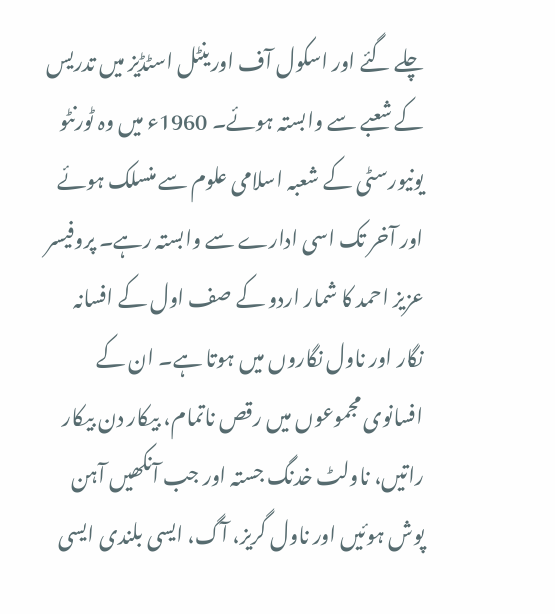چلے گئے اور اسکول آف اورینٹل اسٹڈیز میں تدریس کے شعبے سے وابستہ ہوئے۔ 1960ء میں وہ ٹورنٹو یونیورسٹی کے شعبہ اسلامی علوم سے منسلک ہوئے اور آخر تک اسی ادارے سے وابستہ رہے۔ پروفیسر عزیز احمد کا شمار اردو کے صف اول کے افسانہ نگار اور ناول نگاروں میں ہوتا ہے۔ ان کے افسانوی مجموعوں میں رقص ناتمام، بیکار دن بیکار راتیں، ناولٹ خدنگ جستہ اور جب آنکھیں آہن پوش ہوئیں اور ناول گریز، آگ، ایسی بلندی ایسی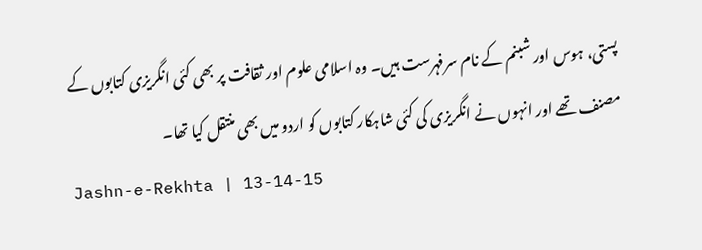پستی، ہوس اور شبنم کے نام سرفہرست ہیں۔ وہ اسلامی علوم اور ثقافت پر بھی کئی انگریزی کتابوں کے مصنف تھے اور انہوں نے انگریزی کی کئی شاہکار کتابوں کو اردو میں بھی منتقل کیا تھا۔
Jashn-e-Rekhta | 13-14-15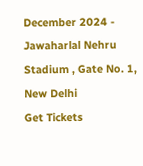December 2024 - Jawaharlal Nehru Stadium , Gate No. 1, New Delhi
Get Tickets